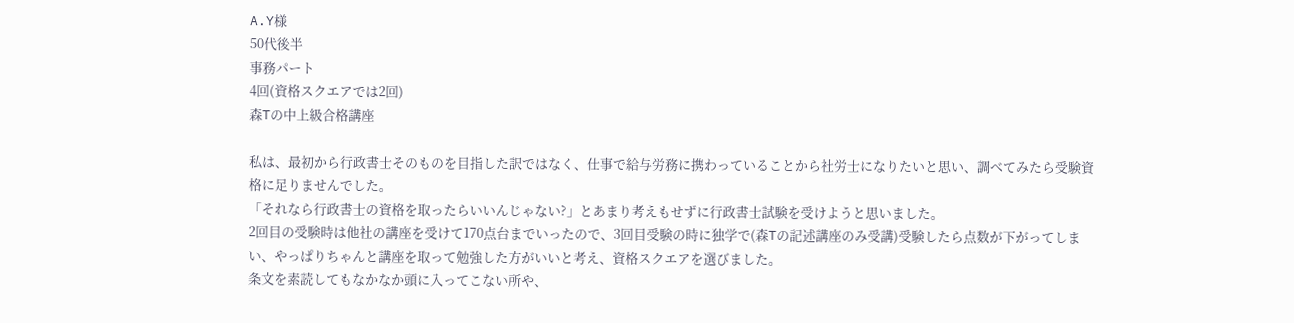A.Y様
50代後半
事務パート
4回(資格スクエアでは2回)
森Tの中上級合格講座

私は、最初から行政書士そのものを目指した訳ではなく、仕事で給与労務に携わっていることから社労士になりたいと思い、調べてみたら受験資格に足りませんでした。
「それなら行政書士の資格を取ったらいいんじゃない?」とあまり考えもせずに行政書士試験を受けようと思いました。
2回目の受験時は他社の講座を受けて170点台までいったので、3回目受験の時に独学で(森Tの記述講座のみ受講)受験したら点数が下がってしまい、やっぱりちゃんと講座を取って勉強した方がいいと考え、資格スクエアを選びました。
条文を素読してもなかなか頭に入ってこない所や、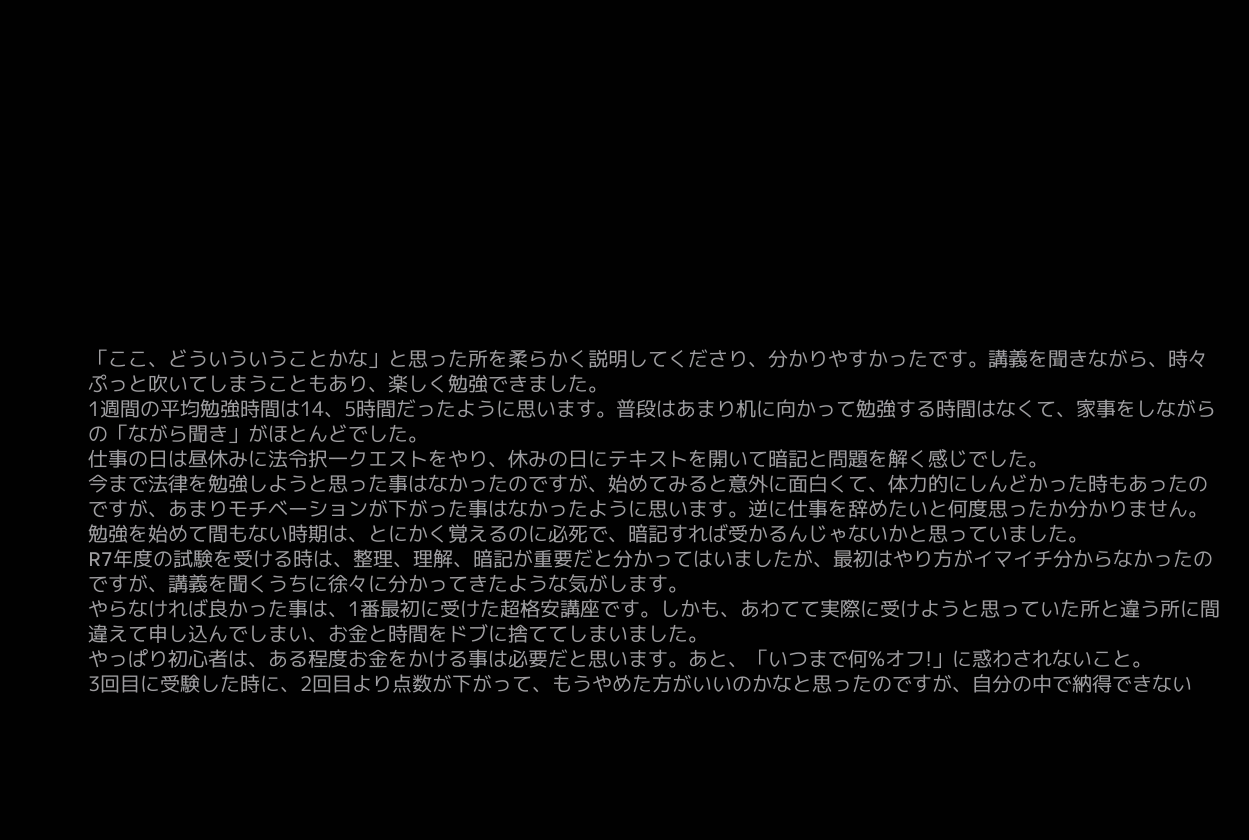「ここ、どういういうことかな」と思った所を柔らかく説明してくださり、分かりやすかったです。講義を聞きながら、時々ぷっと吹いてしまうこともあり、楽しく勉強できました。
1週間の平均勉強時間は14、5時間だったように思います。普段はあまり机に向かって勉強する時間はなくて、家事をしながらの「ながら聞き」がほとんどでした。
仕事の日は昼休みに法令択一クエストをやり、休みの日にテキストを開いて暗記と問題を解く感じでした。
今まで法律を勉強しようと思った事はなかったのですが、始めてみると意外に面白くて、体力的にしんどかった時もあったのですが、あまりモチベーションが下がった事はなかったように思います。逆に仕事を辞めたいと何度思ったか分かりません。
勉強を始めて間もない時期は、とにかく覚えるのに必死で、暗記すれば受かるんじゃないかと思っていました。
R7年度の試験を受ける時は、整理、理解、暗記が重要だと分かってはいましたが、最初はやり方がイマイチ分からなかったのですが、講義を聞くうちに徐々に分かってきたような気がします。
やらなければ良かった事は、1番最初に受けた超格安講座です。しかも、あわてて実際に受けようと思っていた所と違う所に間違えて申し込んでしまい、お金と時間をドブに捨ててしまいました。
やっぱり初心者は、ある程度お金をかける事は必要だと思います。あと、「いつまで何%オフ!」に惑わされないこと。
3回目に受験した時に、2回目より点数が下がって、もうやめた方がいいのかなと思ったのですが、自分の中で納得できない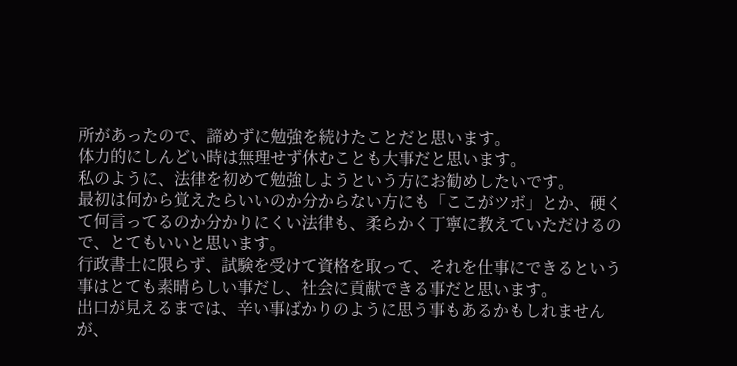所があったので、諦めずに勉強を続けたことだと思います。
体力的にしんどい時は無理せず休むことも大事だと思います。
私のように、法律を初めて勉強しようという方にお勧めしたいです。
最初は何から覚えたらいいのか分からない方にも「ここがツボ」とか、硬くて何言ってるのか分かりにくい法律も、柔らかく丁寧に教えていただけるので、とてもいいと思います。
行政書士に限らず、試験を受けて資格を取って、それを仕事にできるという事はとても素晴らしい事だし、社会に貢献できる事だと思います。
出口が見えるまでは、辛い事ばかりのように思う事もあるかもしれませんが、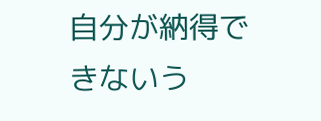自分が納得できないう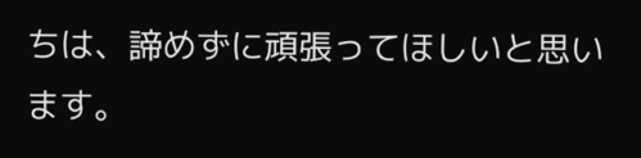ちは、諦めずに頑張ってほしいと思います。